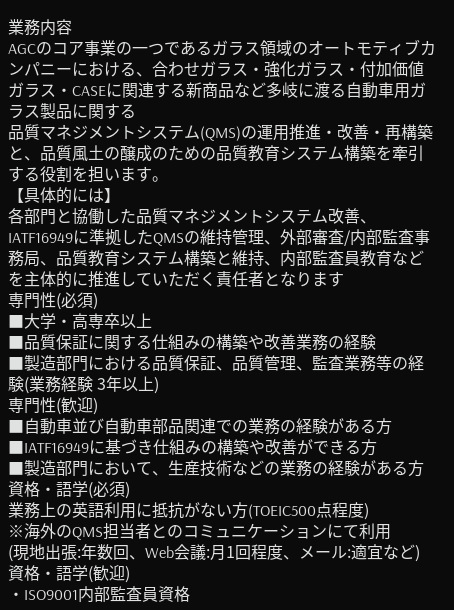業務内容
AGCのコア事業の一つであるガラス領域のオートモティブカンパニーにおける、合わせガラス・強化ガラス・付加価値ガラス・CASEに関連する新商品など多岐に渡る自動車用ガラス製品に関する
品質マネジメントシステム(QMS)の運用推進・改善・再構築と、品質風土の醸成のための品質教育システム構築を牽引する役割を担います。
【具体的には】
各部門と協働した品質マネジメントシステム改善、IATF16949に準拠したQMSの維持管理、外部審査/内部監査事務局、品質教育システム構築と維持、内部監査員教育などを主体的に推進していただく責任者となります
専門性(必須)
■大学・高専卒以上
■品質保証に関する仕組みの構築や改善業務の経験
■製造部門における品質保証、品質管理、監査業務等の経験(業務経験 3年以上)
専門性(歓迎)
■自動車並び自動車部品関連での業務の経験がある方
■IATF16949に基づき仕組みの構築や改善ができる方
■製造部門において、生産技術などの業務の経験がある方
資格・語学(必須)
業務上の英語利用に抵抗がない方(TOEIC500点程度)
※海外のQMS担当者とのコミュニケーションにて利用
(現地出張:年数回、Web会議:月1回程度、メール:適宜など)
資格・語学(歓迎)
・ISO9001内部監査員資格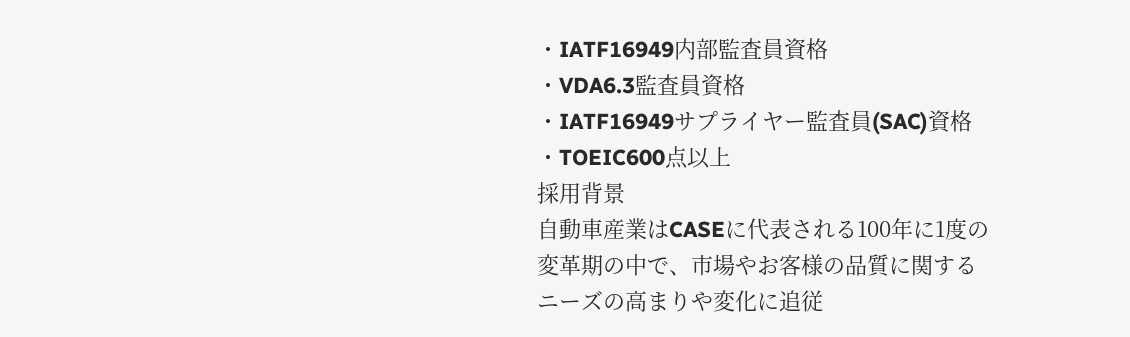・IATF16949内部監査員資格
・VDA6.3監査員資格
・IATF16949サプライヤー監査員(SAC)資格
・TOEIC600点以上
採用背景
自動車産業はCASEに代表される100年に1度の変革期の中で、市場やお客様の品質に関するニーズの高まりや変化に追従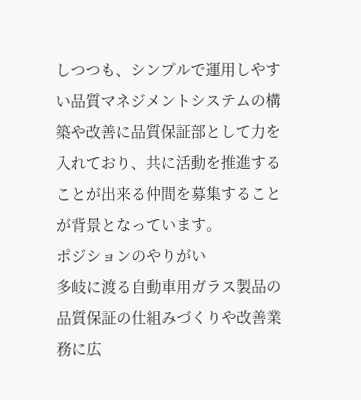しつつも、シンプルで運用しやすい品質マネジメントシステムの構築や改善に品質保証部として力を入れており、共に活動を推進することが出来る仲間を募集することが背景となっています。
ポジションのやりがい
多岐に渡る自動車用ガラス製品の品質保証の仕組みづくりや改善業務に広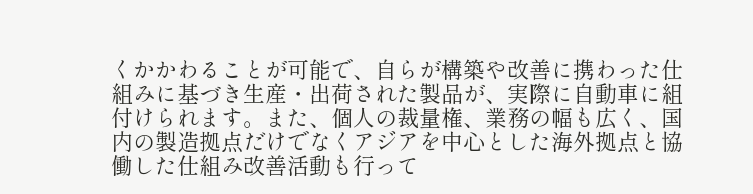くかかわることが可能で、自らが構築や改善に携わった仕組みに基づき生産・出荷された製品が、実際に自動車に組付けられます。また、個人の裁量権、業務の幅も広く、国内の製造拠点だけでなくアジアを中心とした海外拠点と協働した仕組み改善活動も行って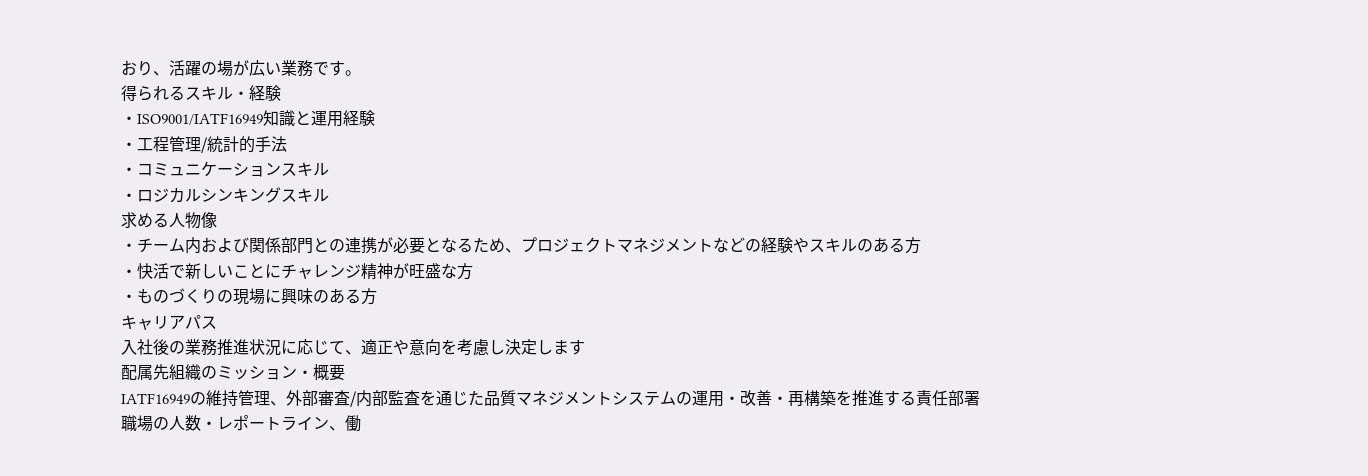おり、活躍の場が広い業務です。
得られるスキル・経験
・ISO9001/IATF16949知識と運用経験
・工程管理/統計的手法
・コミュニケーションスキル
・ロジカルシンキングスキル
求める人物像
・チーム内および関係部門との連携が必要となるため、プロジェクトマネジメントなどの経験やスキルのある方
・快活で新しいことにチャレンジ精神が旺盛な方
・ものづくりの現場に興味のある方
キャリアパス
入社後の業務推進状況に応じて、適正や意向を考慮し決定します
配属先組織のミッション・概要
IATF16949の維持管理、外部審査/内部監査を通じた品質マネジメントシステムの運用・改善・再構築を推進する責任部署
職場の人数・レポートライン、働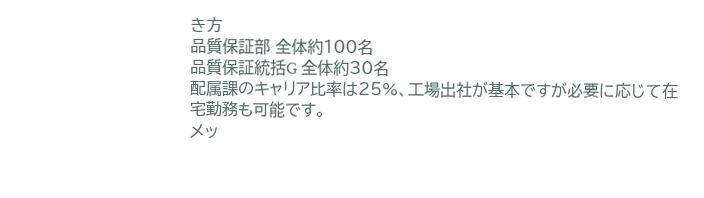き方
品質保証部 全体約100名
品質保証統括G 全体約30名
配属課のキャリア比率は25%、工場出社が基本ですが必要に応じて在宅勤務も可能です。
メッ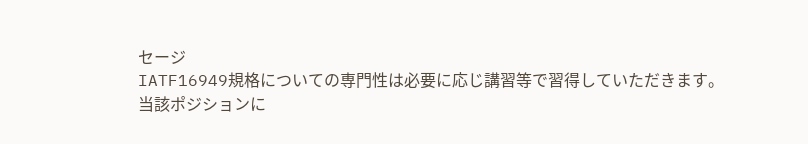セージ
IATF16949規格についての専門性は必要に応じ講習等で習得していただきます。
当該ポジションに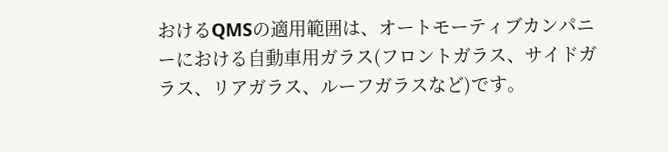おけるQMSの適用範囲は、オートモーティブカンパニーにおける自動車用ガラス(フロントガラス、サイドガラス、リアガラス、ルーフガラスなど)です。